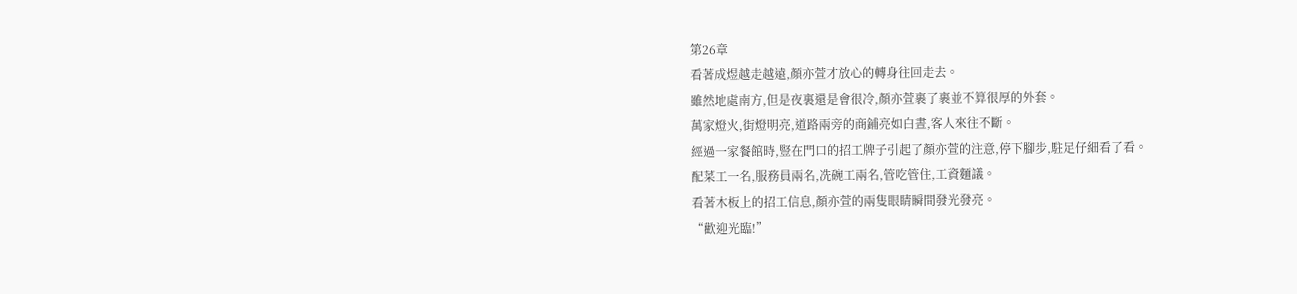第26章
看著成煜越走越遠,顏亦萱才放心的轉身往回走去。
雖然地處南方,但是夜裏還是會很冷,顏亦萱裹了裹並不算很厚的外套。
萬家燈火,街燈明亮,道路兩旁的商鋪亮如白晝,客人來往不斷。
經過一家餐館時,豎在門口的招工牌子引起了顏亦萱的注意,停下腳步,駐足仔細看了看。
配菜工一名,服務員兩名,冼碗工兩名,管吃管住,工資麵議。
看著木板上的招工信息,顏亦萱的兩隻眼睛瞬間發光發亮。
“歡迎光臨!”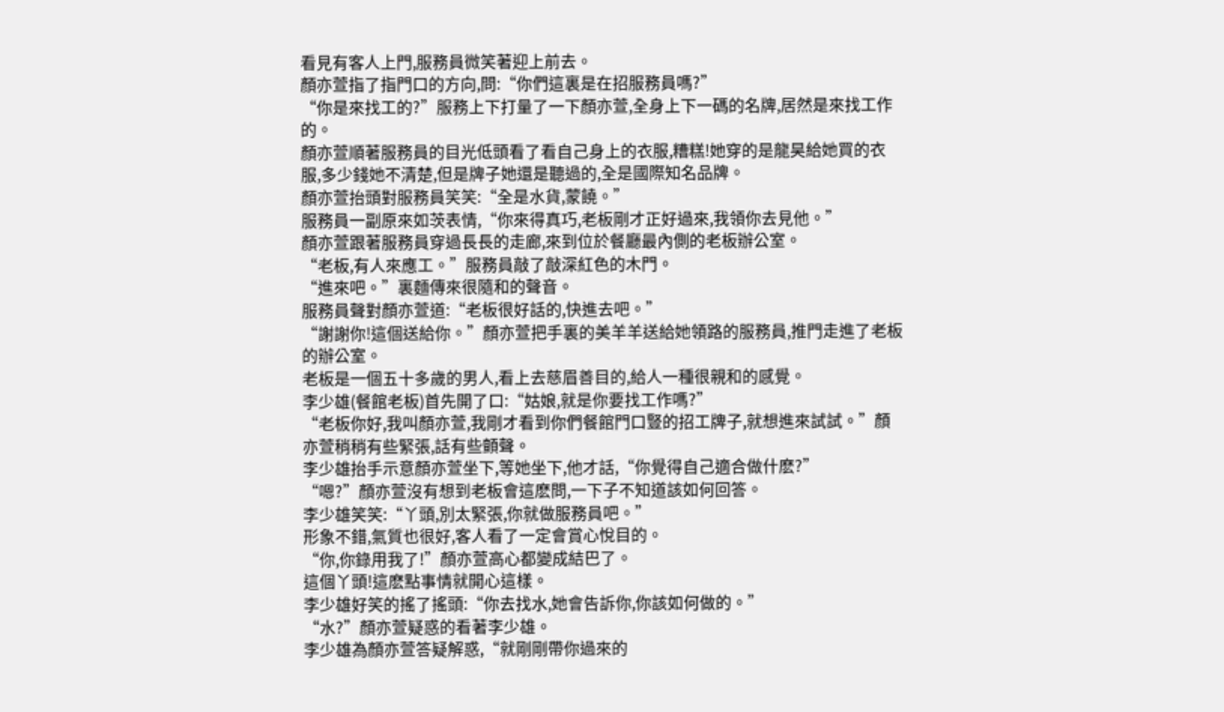看見有客人上門,服務員微笑著迎上前去。
顏亦萱指了指門口的方向,問:“你們這裏是在招服務員嗎?”
“你是來找工的?”服務上下打量了一下顏亦萱,全身上下一碼的名牌,居然是來找工作的。
顏亦萱順著服務員的目光低頭看了看自己身上的衣服,糟糕!她穿的是龍昊給她買的衣服,多少錢她不清楚,但是牌子她還是聽過的,全是國際知名品牌。
顏亦萱抬頭對服務員笑笑:“全是水貨,蒙饒。”
服務員一副原來如茨表情,“你來得真巧,老板剛才正好過來,我領你去見他。”
顏亦萱跟著服務員穿過長長的走廊,來到位於餐廳最內側的老板辦公室。
“老板,有人來應工。”服務員敲了敲深紅色的木門。
“進來吧。”裏麵傳來很隨和的聲音。
服務員聲對顏亦萱道:“老板很好話的,快進去吧。”
“謝謝你!這個送給你。”顏亦萱把手裏的美羊羊送給她領路的服務員,推門走進了老板的辦公室。
老板是一個五十多歲的男人,看上去慈眉善目的,給人一種很親和的感覺。
李少雄(餐館老板)首先開了口:“姑娘,就是你要找工作嗎?”
“老板你好,我叫顏亦萱,我剛才看到你們餐館門口豎的招工牌子,就想進來試試。”顏亦萱稍稍有些緊張,話有些顫聲。
李少雄抬手示意顏亦萱坐下,等她坐下,他才話,“你覺得自己適合做什麽?”
“嗯?”顏亦萱沒有想到老板會這麽問,一下子不知道該如何回答。
李少雄笑笑:“丫頭,別太緊張,你就做服務員吧。”
形象不錯,氣質也很好,客人看了一定會賞心悅目的。
“你,你錄用我了!”顏亦萱高心都變成結巴了。
這個丫頭!這麽點事情就開心這樣。
李少雄好笑的搖了搖頭:“你去找水,她會告訴你,你該如何做的。”
“水?”顏亦萱疑惑的看著李少雄。
李少雄為顏亦萱答疑解惑,“就剛剛帶你過來的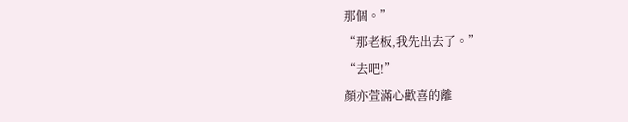那個。”
“那老板,我先出去了。”
“去吧!”
顏亦萱滿心歡喜的離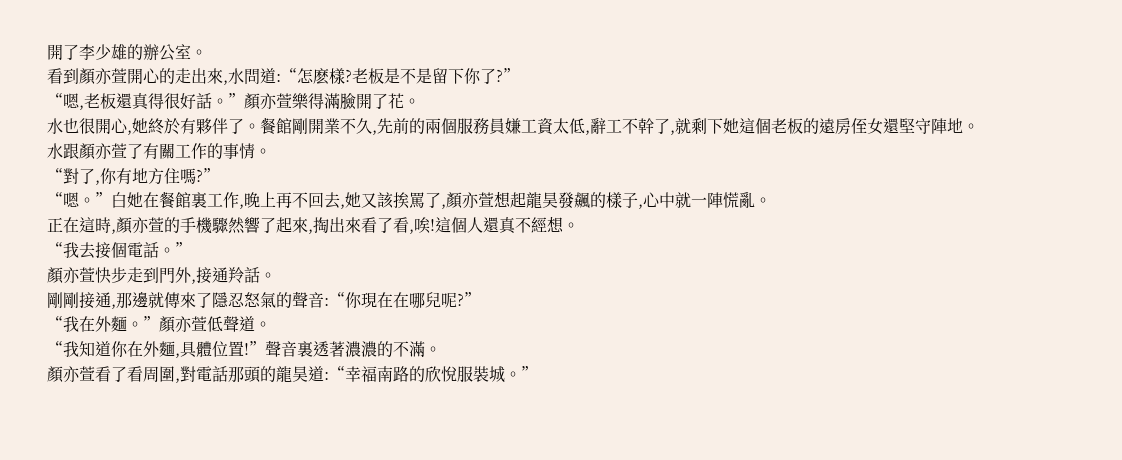開了李少雄的辦公室。
看到顏亦萱開心的走出來,水問道:“怎麽樣?老板是不是留下你了?”
“嗯,老板還真得很好話。”顏亦萱樂得滿臉開了花。
水也很開心,她終於有夥伴了。餐館剛開業不久,先前的兩個服務員嫌工資太低,辭工不幹了,就剩下她這個老板的遠房侄女還堅守陣地。
水跟顏亦萱了有關工作的事情。
“對了,你有地方住嗎?”
“嗯。”白她在餐館裏工作,晚上再不回去,她又該挨罵了,顏亦萱想起龍昊發飆的樣子,心中就一陣慌亂。
正在這時,顏亦萱的手機驟然響了起來,掏出來看了看,唉!這個人還真不經想。
“我去接個電話。”
顏亦萱快步走到門外,接通羚話。
剛剛接通,那邊就傳來了隱忍怒氣的聲音:“你現在在哪兒呢?”
“我在外麵。”顏亦萱低聲道。
“我知道你在外麵,具體位置!”聲音裏透著濃濃的不滿。
顏亦萱看了看周圍,對電話那頭的龍昊道:“幸福南路的欣悅服裝城。”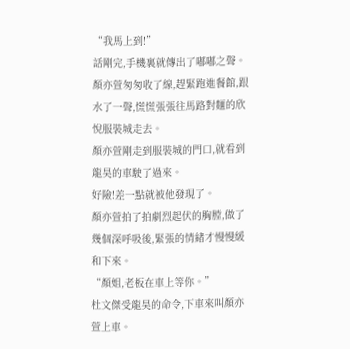“我馬上到!”
話剛完,手機裏就傳出了嘟嘟之聲。
顏亦萱匆匆收了線,趕緊跑進餐館,跟水了一聲,慌慌張張往馬路對麵的欣悅服裝城走去。
顏亦萱剛走到服裝城的門口,就看到龍昊的車駛了過來。
好險!差一點就被他發現了。
顏亦萱拍了拍劇烈起伏的胸膛,做了幾個深呼吸後,緊張的情緒才慢慢緩和下來。
“顏姐,老板在車上等你。”
杜文傑受龍昊的命令,下車來叫顏亦萱上車。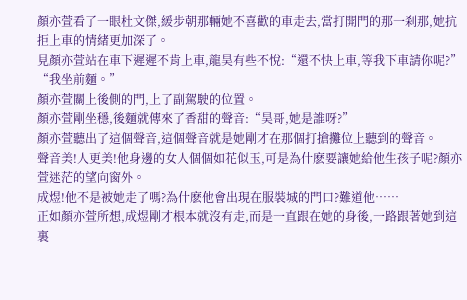顏亦萱看了一眼杜文傑,緩步朝那輛她不喜歡的車走去,當打開門的那一刹那,她抗拒上車的情緒更加深了。
見顏亦萱站在車下遲遲不肯上車,龍昊有些不悅:“還不快上車,等我下車請你呢?”
“我坐前麵。”
顏亦萱關上後側的門,上了副駕駛的位置。
顏亦萱剛坐穩,後麵就傳來了香甜的聲音:“昊哥,她是誰呀?”
顏亦萱聽出了這個聲音,這個聲音就是她剛才在那個打搶攤位上聽到的聲音。
聲音美!人更美!他身邊的女人個個如花似玉,可是為什麽要讓她給他生孩子呢?顏亦萱迷茫的望向窗外。
成煜!他不是被她走了嗎?為什麽他會出現在服裝城的門口?難道他……
正如顏亦萱所想,成煜剛才根本就沒有走,而是一直跟在她的身後,一路跟著她到這裏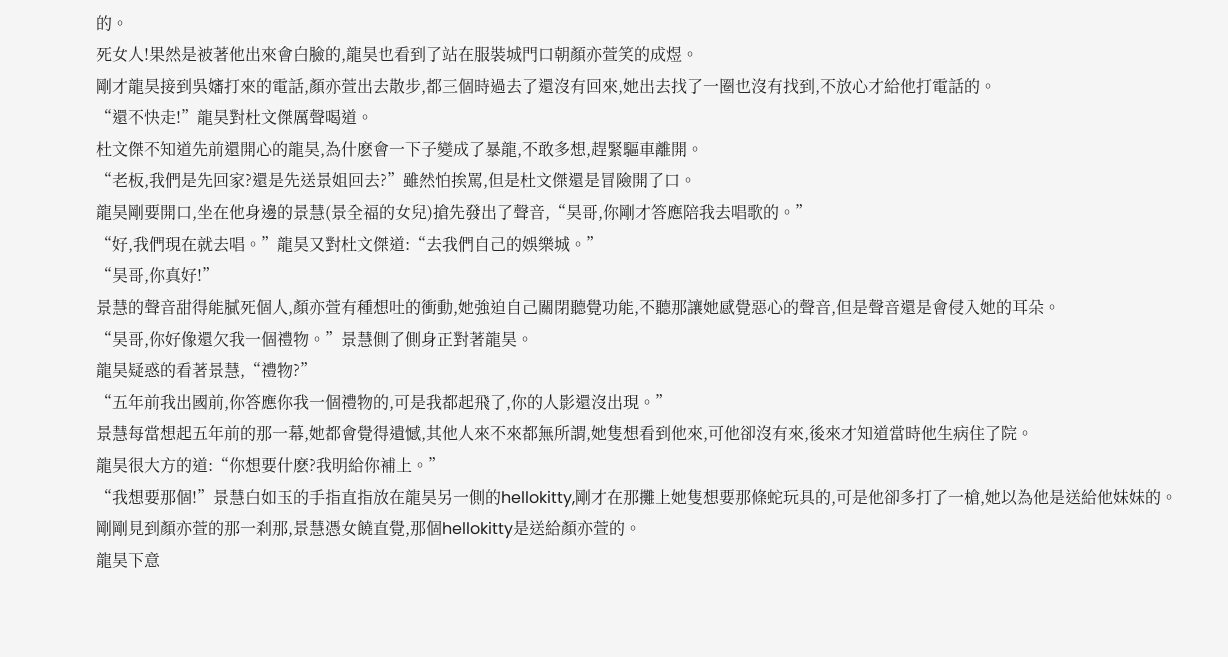的。
死女人!果然是被著他出來會白臉的,龍昊也看到了站在服裝城門口朝顏亦萱笑的成煜。
剛才龍昊接到吳嬸打來的電話,顏亦萱出去散步,都三個時過去了還沒有回來,她出去找了一圈也沒有找到,不放心才給他打電話的。
“還不快走!”龍昊對杜文傑厲聲喝道。
杜文傑不知道先前還開心的龍昊,為什麽會一下子變成了暴龍,不敢多想,趕緊驅車離開。
“老板,我們是先回家?還是先送景姐回去?”雖然怕挨罵,但是杜文傑還是冒險開了口。
龍昊剛要開口,坐在他身邊的景慧(景全福的女兒)搶先發出了聲音,“昊哥,你剛才答應陪我去唱歌的。”
“好,我們現在就去唱。”龍昊又對杜文傑道:“去我們自己的娛樂城。”
“昊哥,你真好!”
景慧的聲音甜得能膩死個人,顏亦萱有種想吐的衝動,她強迫自己關閉聽覺功能,不聽那讓她感覺惡心的聲音,但是聲音還是會侵入她的耳朵。
“昊哥,你好像還欠我一個禮物。”景慧側了側身正對著龍昊。
龍昊疑惑的看著景慧,“禮物?”
“五年前我出國前,你答應你我一個禮物的,可是我都起飛了,你的人影還沒出現。”
景慧每當想起五年前的那一幕,她都會覺得遺憾,其他人來不來都無所謂,她隻想看到他來,可他卻沒有來,後來才知道當時他生病住了院。
龍昊很大方的道:“你想要什麽?我明給你補上。”
“我想要那個!”景慧白如玉的手指直指放在龍昊另一側的hellokitty,剛才在那攤上她隻想要那條蛇玩具的,可是他卻多打了一槍,她以為他是送給他妹妹的。
剛剛見到顏亦萱的那一刹那,景慧憑女饒直覺,那個hellokitty是送給顏亦萱的。
龍昊下意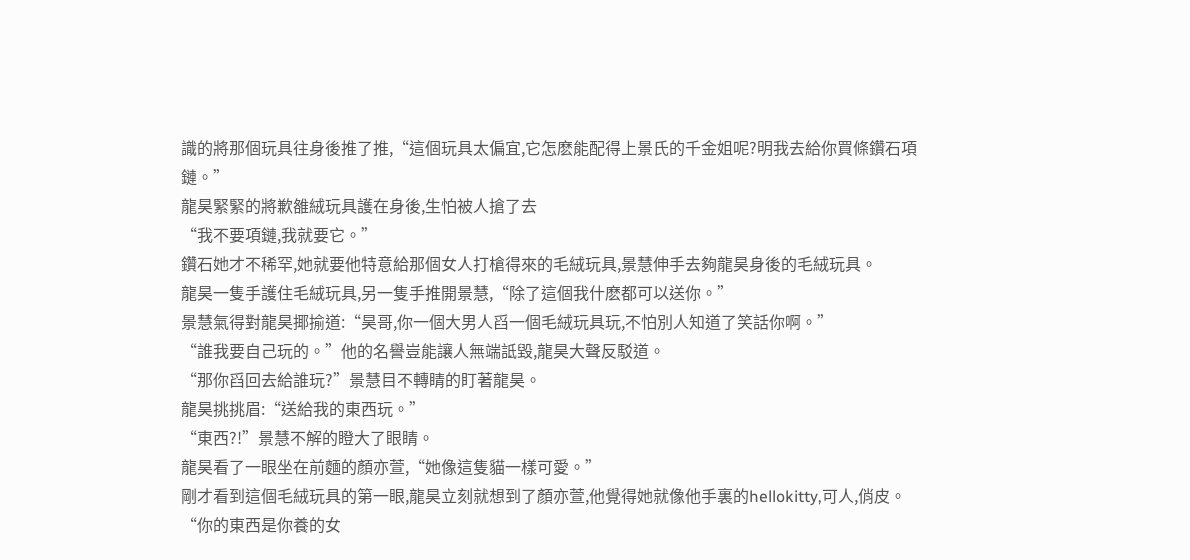識的將那個玩具往身後推了推,“這個玩具太偏宜,它怎麽能配得上景氏的千金姐呢?明我去給你買條鑽石項鏈。”
龍昊緊緊的將歉雒絨玩具護在身後,生怕被人搶了去
“我不要項鏈,我就要它。”
鑽石她才不稀罕,她就要他特意給那個女人打槍得來的毛絨玩具,景慧伸手去夠龍昊身後的毛絨玩具。
龍昊一隻手護住毛絨玩具,另一隻手推開景慧,“除了這個我什麽都可以送你。”
景慧氣得對龍昊揶揄道:“昊哥,你一個大男人舀一個毛絨玩具玩,不怕別人知道了笑話你啊。”
“誰我要自己玩的。”他的名譽豈能讓人無端詆毀,龍昊大聲反駁道。
“那你舀回去給誰玩?”景慧目不轉睛的盯著龍昊。
龍昊挑挑眉:“送給我的東西玩。”
“東西?!”景慧不解的瞪大了眼睛。
龍昊看了一眼坐在前麵的顏亦萱,“她像這隻貓一樣可愛。”
剛才看到這個毛絨玩具的第一眼,龍昊立刻就想到了顏亦萱,他覺得她就像他手裏的hellokitty,可人,俏皮。
“你的東西是你養的女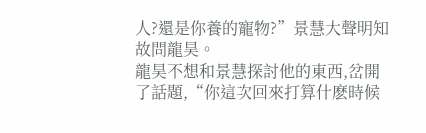人?還是你養的寵物?”景慧大聲明知故問龍昊。
龍昊不想和景慧探討他的東西,岔開了話題,“你這次回來打算什麽時候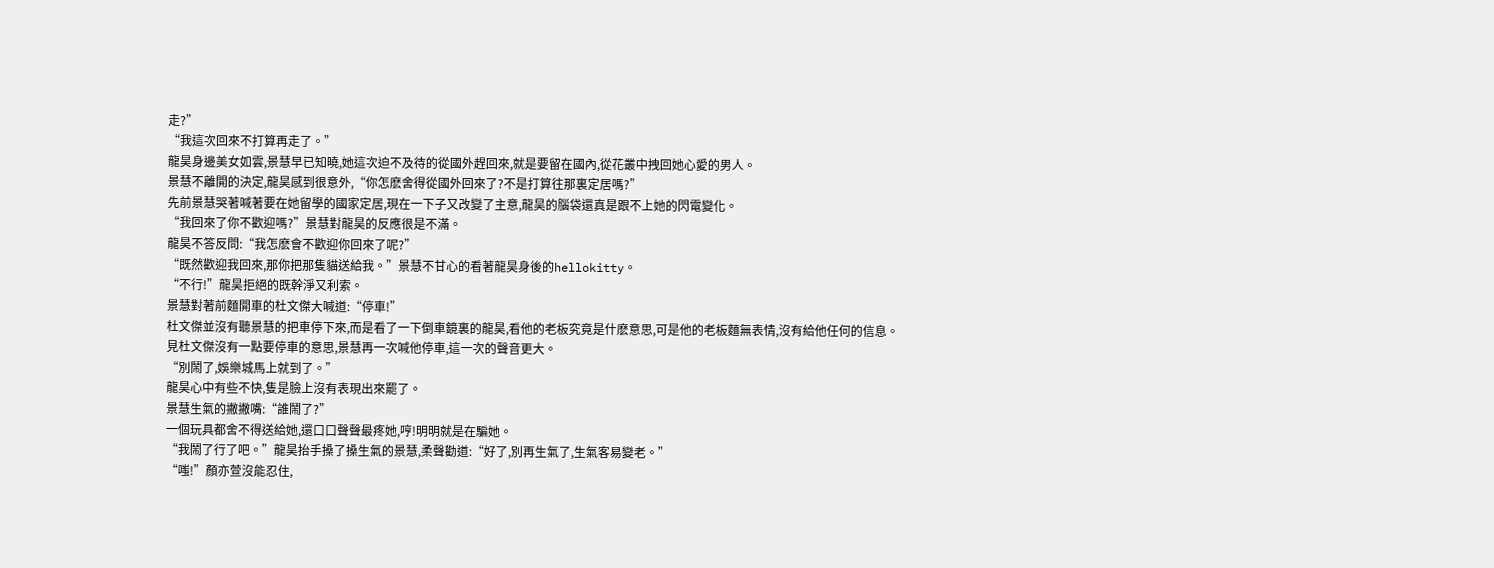走?”
“我這次回來不打算再走了。”
龍昊身邊美女如雲,景慧早已知曉,她這次迫不及待的從國外趕回來,就是要留在國內,從花叢中拽回她心愛的男人。
景慧不離開的決定,龍昊感到很意外,“你怎麽舍得從國外回來了?不是打算往那裏定居嗎?”
先前景慧哭著喊著要在她留學的國家定居,現在一下子又改變了主意,龍昊的腦袋還真是跟不上她的閃電變化。
“我回來了你不歡迎嗎?”景慧對龍昊的反應很是不滿。
龍昊不答反問:“我怎麽會不歡迎你回來了呢?”
“既然歡迎我回來,那你把那隻貓送給我。”景慧不甘心的看著龍昊身後的hellokitty。
“不行!”龍昊拒絕的既幹淨又利索。
景慧對著前麵開車的杜文傑大喊道:“停車!”
杜文傑並沒有聽景慧的把車停下來,而是看了一下倒車鏡裏的龍昊,看他的老板究竟是什麽意思,可是他的老板麵無表情,沒有給他任何的信息。
見杜文傑沒有一點要停車的意思,景慧再一次喊他停車,這一次的聲音更大。
“別鬧了,娛樂城馬上就到了。”
龍昊心中有些不快,隻是臉上沒有表現出來罷了。
景慧生氣的撇撇嘴:“誰鬧了?”
一個玩具都舍不得送給她,還口口聲聲最疼她,哼!明明就是在騙她。
“我鬧了行了吧。”龍昊抬手搡了搡生氣的景慧,柔聲勸道:“好了,別再生氣了,生氣客易變老。”
“嗤!”顏亦萱沒能忍住,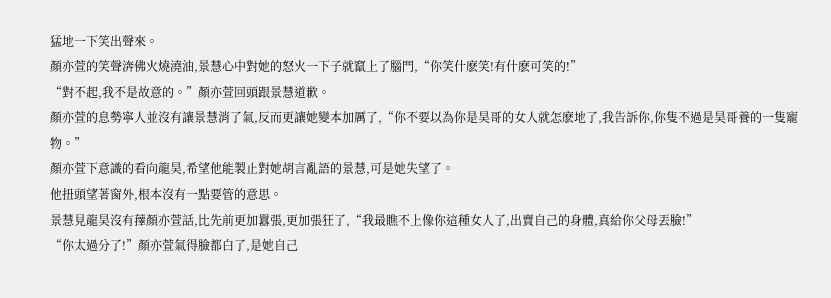猛地一下笑出聲來。
顏亦萱的笑聲渀佛火燒澆油,景慧心中對她的怒火一下子就竄上了腦門,“你笑什麽笑!有什麽可笑的!”
“對不起,我不是故意的。”顏亦萱回頭跟景慧道歉。
顏亦萱的息勢寧人並沒有讓景慧消了氣,反而更讓她變本加厲了,“你不要以為你是昊哥的女人就怎麽地了,我告訴你,你隻不過是昊哥養的一隻寵物。”
顏亦萱下意識的看向龍昊,希望他能製止對她胡言亂語的景慧,可是她失望了。
他扭頭望著窗外,根本沒有一點要管的意思。
景慧見龍昊沒有蘀顏亦萱話,比先前更加囂張,更加張狂了,“我最瞧不上像你這種女人了,出賣自己的身體,真給你父母丟臉!”
“你太過分了!”顏亦萱氣得臉都白了,是她自己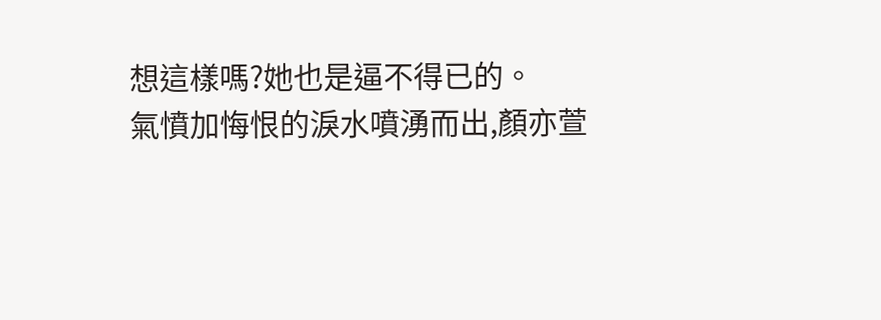想這樣嗎?她也是逼不得已的。
氣憤加悔恨的淚水噴湧而出,顏亦萱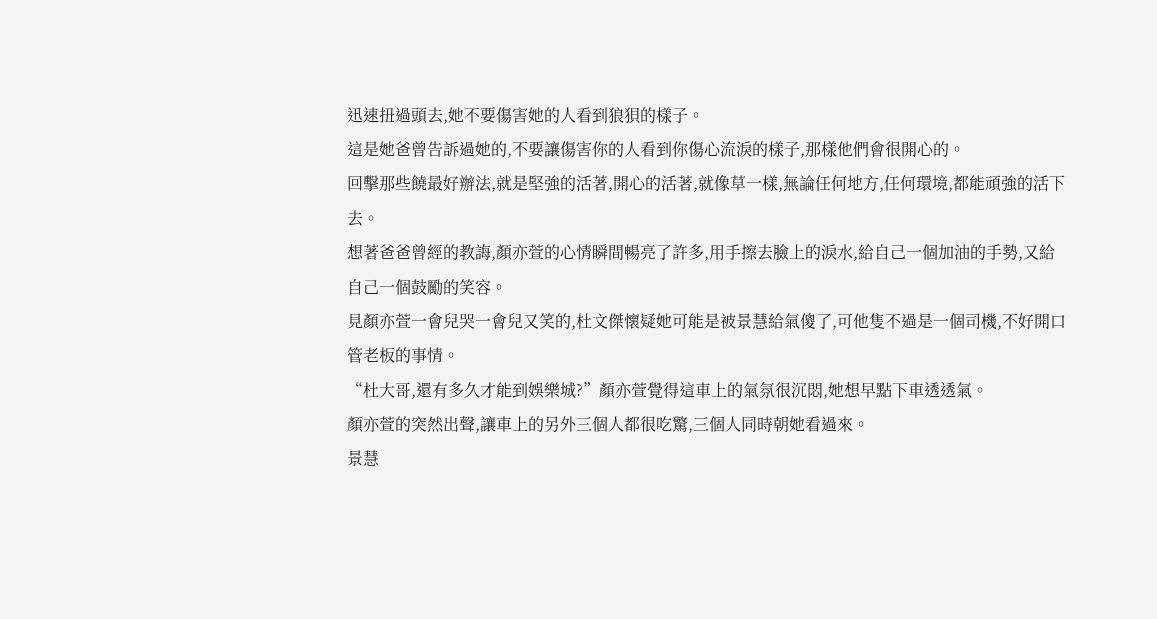迅速扭過頭去,她不要傷害她的人看到狼狽的樣子。
這是她爸曾告訴過她的,不要讓傷害你的人看到你傷心流淚的樣子,那樣他們會很開心的。
回擊那些饒最好辦法,就是堅強的活著,開心的活著,就像草一樣,無論任何地方,任何環境,都能頑強的活下去。
想著爸爸曾經的教誨,顏亦萱的心情瞬間暢亮了許多,用手擦去臉上的淚水,給自己一個加油的手勢,又給自己一個鼓勵的笑容。
見顏亦萱一會兒哭一會兒又笑的,杜文傑懷疑她可能是被景慧給氣傻了,可他隻不過是一個司機,不好開口管老板的事情。
“杜大哥,還有多久才能到娛樂城?”顏亦萱覺得這車上的氣氛很沉悶,她想早點下車透透氣。
顏亦萱的突然出聲,讓車上的另外三個人都很吃驚,三個人同時朝她看過來。
景慧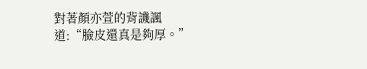對著顏亦萱的背譏諷道:“臉皮還真是夠厚。”